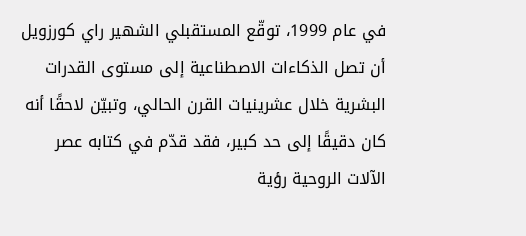في عام 1999، توقّع المستقبلي الشهير راي كورزويل أن تصل الذكاءات الاصطناعية إلى مستوى القدرات البشرية خلال عشرينيات القرن الحالي، وتبيّن لاحقًا أنه كان دقيقًا إلى حد كبير، فقد قدّم في كتابه عصر الآلات الروحية رؤية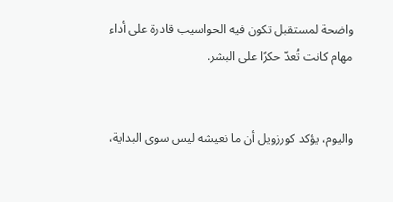واضحة لمستقبل تكون فيه الحواسيب قادرة على أداء مهام كانت تُعدّ حكرًا على البشر.


واليوم، يؤكد كورزويل أن ما نعيشه ليس سوى البداية،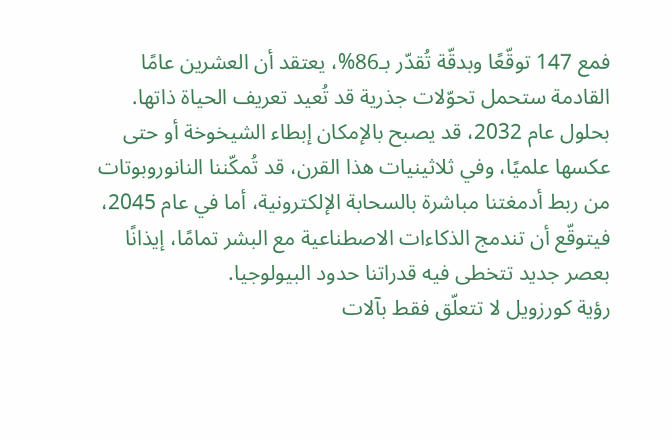فمع 147 توقّعًا وبدقّة تُقدّر بـ86%، يعتقد أن العشرين عامًا القادمة ستحمل تحوّلات جذرية قد تُعيد تعريف الحياة ذاتها.
بحلول عام 2032، قد يصبح بالإمكان إبطاء الشيخوخة أو حتى عكسها علميًا، وفي ثلاثينيات هذا القرن، قد تُمكّننا النانوروبوتات من ربط أدمغتنا مباشرة بالسحابة الإلكترونية، أما في عام 2045، فيتوقّع أن تندمج الذكاءات الاصطناعية مع البشر تمامًا، إيذانًا بعصر جديد تتخطى فيه قدراتنا حدود البيولوجيا.
رؤية كورزويل لا تتعلّق فقط بآلات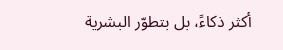أكثر ذكاءً، بل بتطوّر البشرية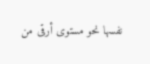نفسها نحو مستوى أرقى من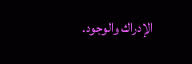الإدراك والوجود.